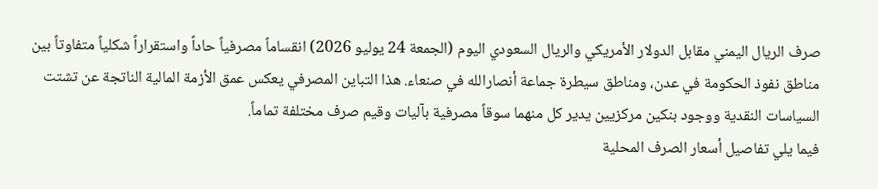صرف الريال اليمني مقابل الدولار الأمريكي والريال السعودي اليوم (الجمعة 24 يوليو 2026) انقساماً مصرفياً حاداً واستقراراً شكلياً متفاوتاً بين مناطق نفوذ الحكومة في عدن، ومناطق سيطرة جماعة أنصارالله في صنعاء. هذا التباين المصرفي يعكس عمق الأزمة المالية الناتجة عن تشتت السياسات النقدية ووجود بنكين مركزيين يدير كل منهما سوقاً مصرفية بآليات وقيم صرف مختلفة تماماً.
فيما يلي تفاصيل أسعار الصرف المحلية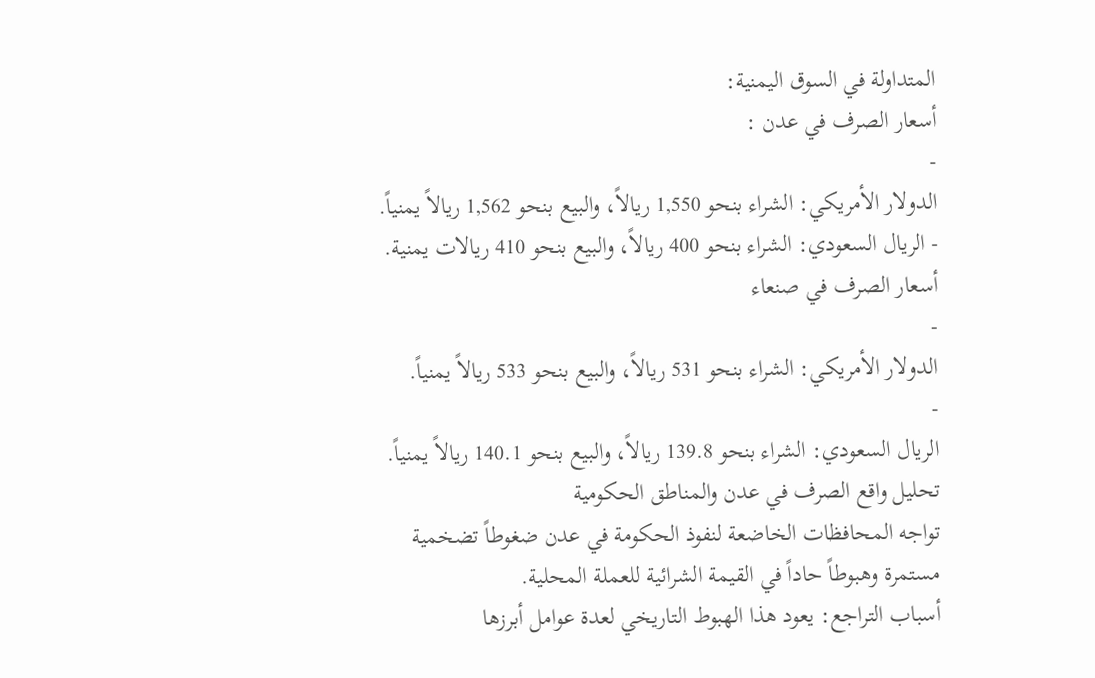المتداولة في السوق اليمنية:
أسعار الصرف في عدن :
-
الدولار الأمريكي: الشراء بنحو 1,550 ريالاً، والبيع بنحو 1,562 ريالاً يمنياً.
- الريال السعودي: الشراء بنحو 400 ريالاً، والبيع بنحو 410 ريالات يمنية.
أسعار الصرف في صنعاء
-
الدولار الأمريكي: الشراء بنحو 531 ريالاً، والبيع بنحو 533 ريالاً يمنياً.
-
الريال السعودي: الشراء بنحو 139.8 ريالاً، والبيع بنحو 140.1 ريالاً يمنياً.
تحليل واقع الصرف في عدن والمناطق الحكومية
تواجه المحافظات الخاضعة لنفوذ الحكومة في عدن ضغوطاً تضخمية مستمرة وهبوطاً حاداً في القيمة الشرائية للعملة المحلية.
أسباب التراجع: يعود هذا الهبوط التاريخي لعدة عوامل أبرزها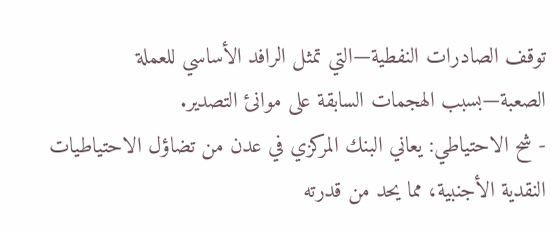توقف الصادرات النفطية—التي تمثل الرافد الأساسي للعملة الصعبة—بسبب الهجمات السابقة على موانئ التصدير.
- شح الاحتياطي: يعاني البنك المركزي في عدن من تضاؤل الاحتياطيات النقدية الأجنبية، مما يحد من قدرته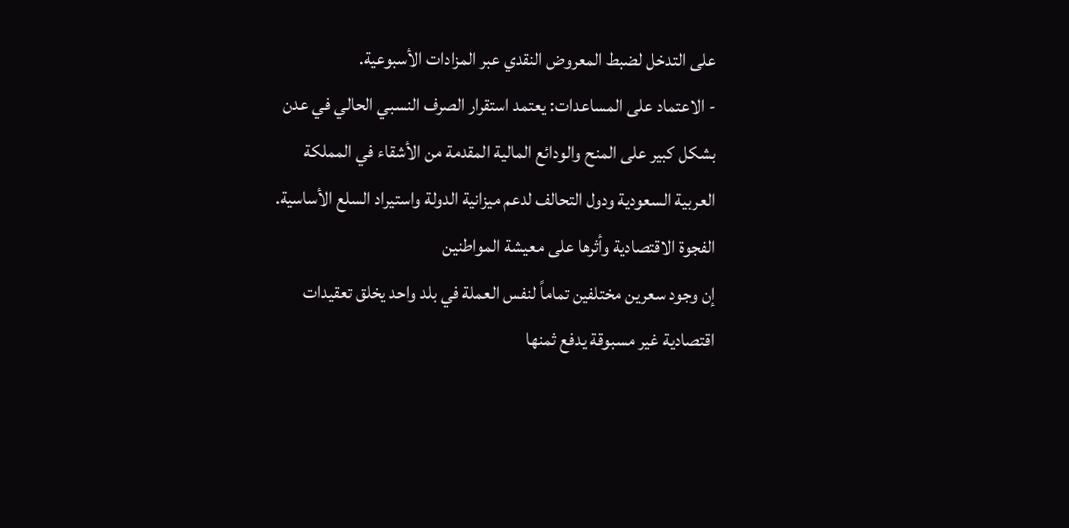على التدخل لضبط المعروض النقدي عبر المزادات الأسبوعية.
- الاعتماد على المساعدات: يعتمد استقرار الصرف النسبي الحالي في عدن بشكل كبير على المنح والودائع المالية المقدمة من الأشقاء في المملكة العربية السعودية ودول التحالف لدعم ميزانية الدولة واستيراد السلع الأساسية.
الفجوة الاقتصادية وأثرها على معيشة المواطنين
إن وجود سعرين مختلفين تماماً لنفس العملة في بلد واحد يخلق تعقيدات اقتصادية غير مسبوقة يدفع ثمنها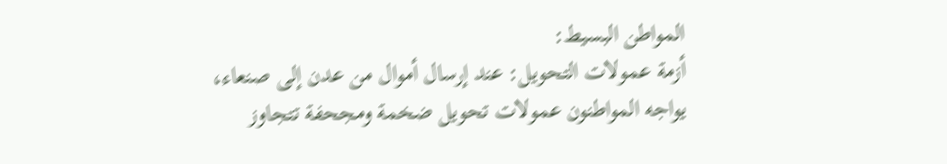المواطن البسيط:
أزمة عمولات التحويل: عند إرسال أموال من عدن إلى صنعاء، يواجه المواطنون عمولات تحويل ضخمة ومجحفة تتجاوز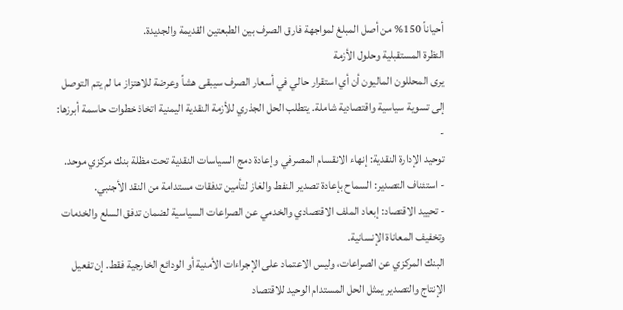أحياناً 150% من أصل المبلغ لمواجهة فارق الصرف بين الطبعتين القديمة والجديدة.
النظرة المستقبلية وحلول الأزمة
يرى المحللون الماليون أن أي استقرار حالي في أسعار الصرف سيبقى هشاً وعرضة للاهتزاز ما لم يتم التوصل إلى تسوية سياسية واقتصادية شاملة. يتطلب الحل الجذري للأزمة النقدية اليمنية اتخاذ خطوات حاسمة أبرزها:
-
توحيد الإدارة النقدية: إنهاء الانقسام المصرفي وإعادة دمج السياسات النقدية تحت مظلة بنك مركزي موحد.
- استئناف التصدير: السماح بإعادة تصدير النفط والغاز لتأمين تدفقات مستدامة من النقد الأجنبي.
- تحييد الاقتصاد: إبعاد الملف الاقتصادي والخدمي عن الصراعات السياسية لضمان تدفق السلع والخدمات وتخفيف المعاناة الإنسانية.
البنك المركزي عن الصراعات، وليس الاعتماد على الإجراءات الأمنية أو الودائع الخارجية فقط. إن تفعيل الإنتاج والتصدير يمثل الحل المستدام الوحيد للاقتصاد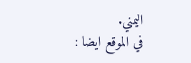اليمني.
في الموقع ايضا :